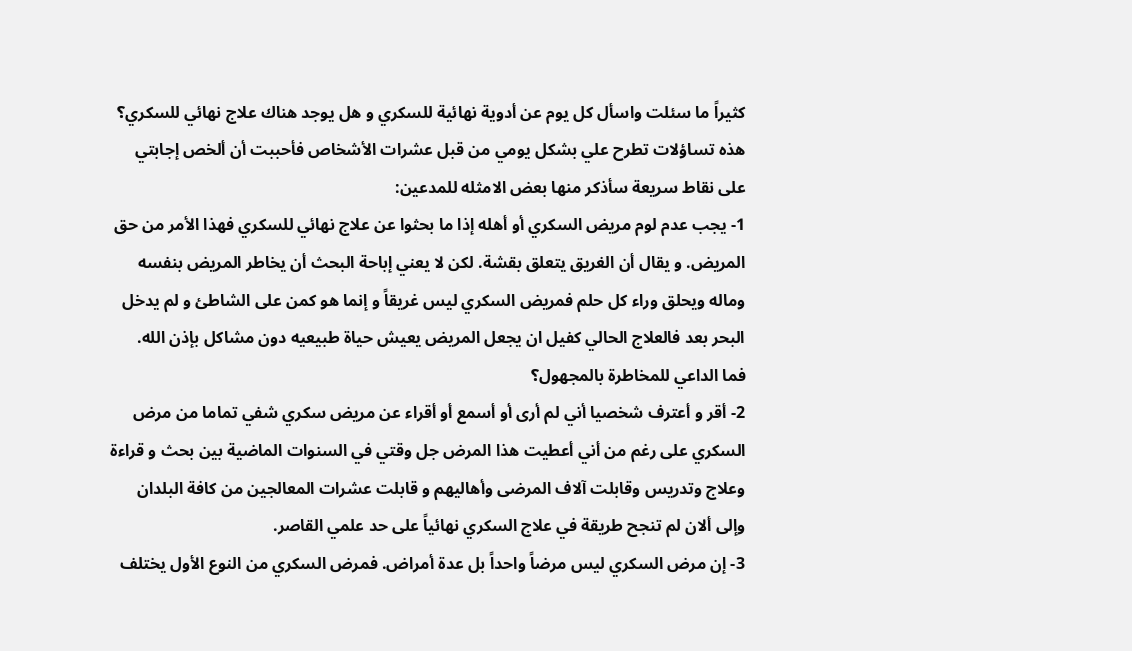كثيراً ما سئلت واسأل كل يوم عن أدوية نهائية للسكري و هل يوجد هناك علاج نهائي للسكري؟ هذه تساؤلات تطرح علي بشكل يومي من قبل عشرات الأشخاص فأحببت أن ألخص إجابتي على نقاط سريعة سأذكر منها بعض الامثله للمدعين:
1- يجب عدم لوم مريض السكري أو أهله إذا ما بحثوا عن علاج نهائي للسكري فهذا الأمر من حق المريض. و يقال أن الغريق يتعلق بقشة. لكن لا يعني إباحة البحث أن يخاطر المريض بنفسه وماله ويحلق وراء كل حلم فمريض السكري ليس غريقاً و إنما هو كمن على الشاطئ و لم يدخل البحر بعد فالعلاج الحالي كفيل ان يجعل المريض يعيش حياة طبيعيه دون مشاكل بإذن الله.
فما الداعي للمخاطرة بالمجهول؟
2- أقر و أعترف شخصيا أني لم أرى أو أسمع أو أقراء عن مريض سكري شفي تماما من مرض السكري على رغم من أني أعطيت هذا المرض جل وقتي في السنوات الماضية بين بحث و قراءة وعلاج وتدريس وقابلت آلاف المرضى وأهاليهم و قابلت عشرات المعالجين من كافة البلدان وإلى ألان لم تنجح طريقة في علاج السكري نهائياً على حد علمي القاصر.
3- إن مرض السكري ليس مرضاً واحداً بل عدة أمراض. فمرض السكري من النوع الأول يختلف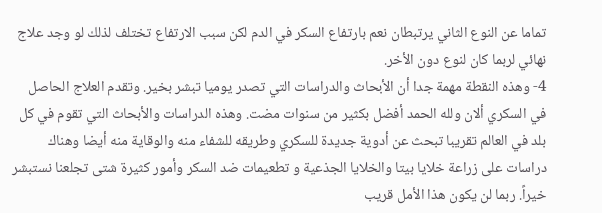تماما عن النوع الثاني يرتبطان نعم بارتفاع السكر في الدم لكن سبب الارتفاع تختلف لذلك لو وجد علاج نهائي لربما كان لنوع دون الأخر.
4- وهذه النقطة مهمة جدا أن الأبحاث والدراسات التي تصدر يوميا تبشر بخير. وتقدم العلاج الحاصل في السكري ألان ولله الحمد أفضل بكثير من سنوات مضت. وهذه الدراسات والأبحاث التي تقوم في كل بلد في العالم تقريبا تبحث عن أدوية جديدة للسكري وطريقه للشفاء منه والوقاية منه أيضا وهناك دراسات على زراعة خلايا بيتا والخلايا الجذعية و تطعيمات ضد السكر وأمور كثيرة شتى تجلعنا نستبشر خيراً. ربما لن يكون هذا الأمل قريب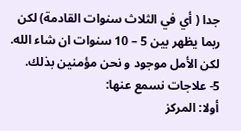جدا ( أي في الثلاث سنوات القادمة) لكن ربما يظهر بين 5 – 10 سنوات ان شاء الله. لكن الأمل موجود و نحن مؤمنين بذلك.
5- علاجات نسمع عنها:
أولا: المركز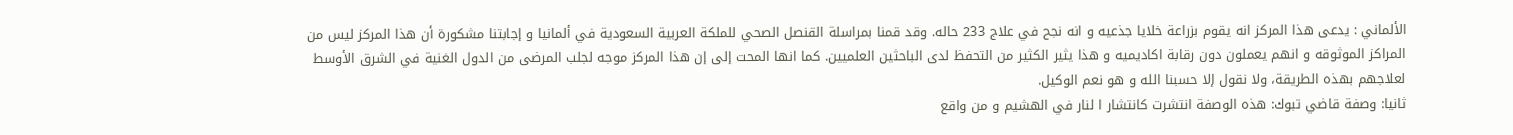الألماني : يدعى هذا المركز انه يقوم بزراعة خلايا جذعيه و انه نجح في علاج 233 حاله. وقد قمنا بمراسلة القنصل الصحي للملكة العربية السعودية في ألمانيا و إجابتنا مشكورة أن هذا المركز ليس من المراكز الموثوقه و انهم يعملون دون رقابة اكاديميه و هذا يثير الكثير من التحفظ لدى الباحثين العلميين. كما انها المحت إلى إن هذا المركز موجه لجلب المرضى من الدول الغنية في الشرق الأوسط لعلاجهم بهذه الطريقة، ولا نقول إلا حسبنا الله و هو نعم الوكيل.
ثانيا: وصفة قاضي تبوك: هذه الوصفة انتشرت كانتشار ا لنار في الهشيم و من واقع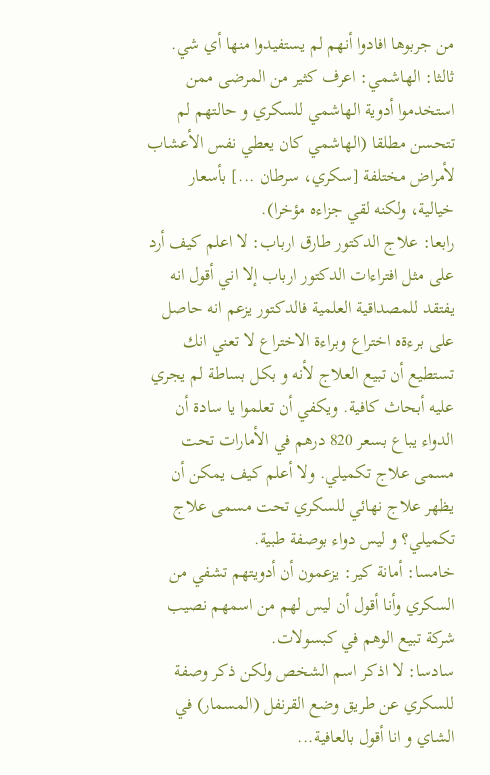من جربوها افادوا أنهم لم يستفيدوا منها أي شي.
ثالثا: الهاشمي: اعرف كثير من المرضى ممن استخدموا أدوية الهاشمي للسكري و حالتهم لم تتحسن مطلقا (الهاشمي كان يعطي نفس الأعشاب لأمراض مختلفة [سكري، سرطان ...] بأسعار خيالية، ولكنه لقي جزاءه مؤخرا).
رابعا: علاج الدكتور طارق ارباب: لا اعلم كيف أرد على مثل افتراءات الدكتور ارباب إلا اني أقول انه يفتقد للمصداقية العلمية فالدكتور يزعم انه حاصل على برءةه اختراع وبراءة الاختراع لا تعني انك تستطيع أن تبيع العلاج لأنه و بكل بساطة لم يجري عليه أبحاث كافية. ويكفي أن تعلموا يا سادة أن الدواء يباع بسعر 820 درهم في الأمارات تحت مسمى علاج تكميلي. ولا أعلم كيف يمكن أن يظهر علاج نهائي للسكري تحت مسمى علاج تكميلي؟ و ليس دواء بوصفة طبية.
خامسا: أمانة كير: يزعمون أن أدويتهم تشفي من السكري وأنا أقول أن ليس لهم من اسمهم نصيب شركة تبيع الوهم في كبسولات.
سادسا: لا اذكر اسم الشخص ولكن ذكر وصفة للسكري عن طريق وضع القرنفل (المسمار) في الشاي و انا أقول بالعافية...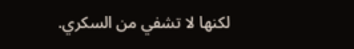لكنها لا تشفي من السكري.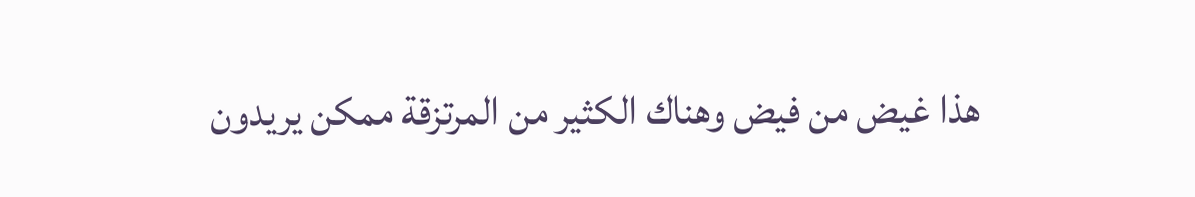هذا غيض من فيض وهناك الكثير من المرتزقة ممكن يريدون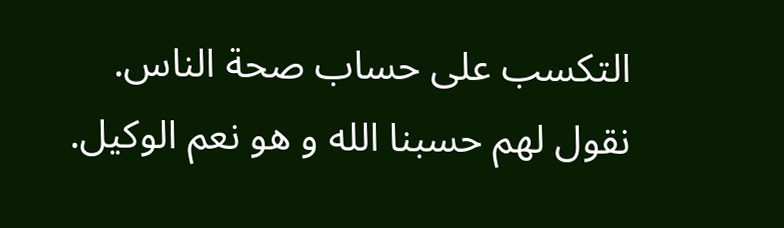التكسب على حساب صحة الناس.
نقول لهم حسبنا الله و هو نعم الوكيل.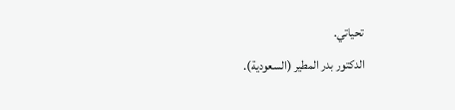تحياتي.
الدكتور بدر المطير (السعودية).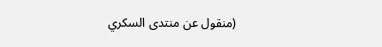(منقول عن منتدى السكري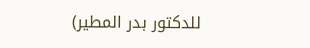للدكتور بدر المطير)